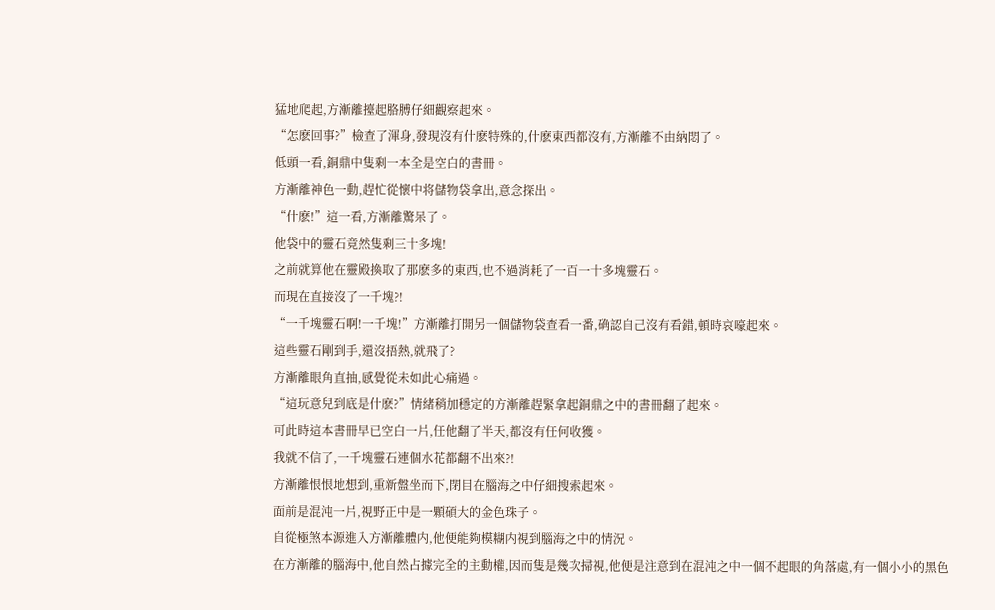猛地爬起,方漸離擡起胳膊仔細觀察起來。
“怎麽回事?”檢查了渾身,發現沒有什麽特殊的,什麽東西都沒有,方漸離不由納悶了。
低頭一看,銅鼎中隻剩一本全是空白的書冊。
方漸離神色一動,趕忙從懷中将儲物袋拿出,意念探出。
“什麽!”這一看,方漸離驚呆了。
他袋中的靈石竟然隻剩三十多塊!
之前就算他在靈殿換取了那麽多的東西,也不過消耗了一百一十多塊靈石。
而現在直接沒了一千塊?!
“一千塊靈石啊!一千塊!”方漸離打開另一個儲物袋查看一番,确認自己沒有看錯,頓時哀嚎起來。
這些靈石剛到手,還沒捂熱,就飛了?
方漸離眼角直抽,感覺從未如此心痛過。
“這玩意兒到底是什麽?”情緒稍加穩定的方漸離趕緊拿起銅鼎之中的書冊翻了起來。
可此時這本書冊早已空白一片,任他翻了半天,都沒有任何收獲。
我就不信了,一千塊靈石連個水花都翻不出來?!
方漸離恨恨地想到,重新盤坐而下,閉目在腦海之中仔細搜索起來。
面前是混沌一片,視野正中是一顆碩大的金色珠子。
自從極煞本源進入方漸離體内,他便能夠模糊内視到腦海之中的情況。
在方漸離的腦海中,他自然占據完全的主動權,因而隻是幾次掃視,他便是注意到在混沌之中一個不起眼的角落處,有一個小小的黑色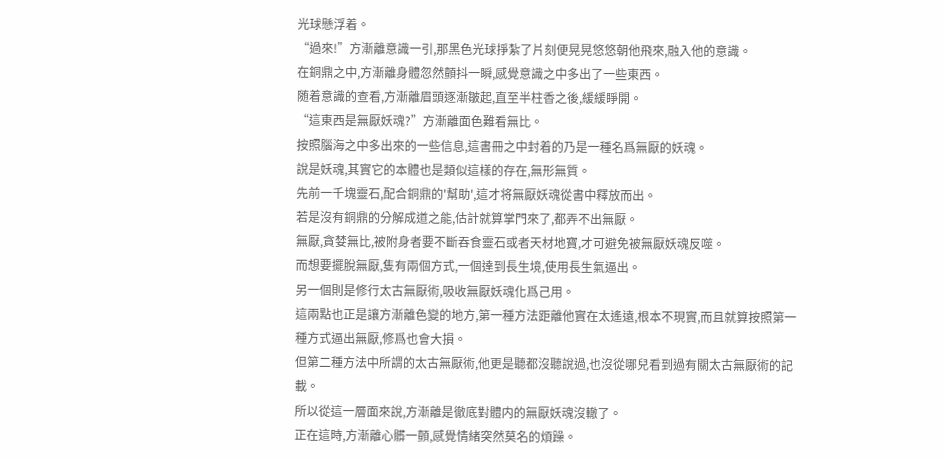光球懸浮着。
“過來!”方漸離意識一引,那黑色光球掙紮了片刻便晃晃悠悠朝他飛來,融入他的意識。
在銅鼎之中,方漸離身體忽然顫抖一瞬,感覺意識之中多出了一些東西。
随着意識的查看,方漸離眉頭逐漸皺起,直至半柱香之後,緩緩睜開。
“這東西是無厭妖魂?”方漸離面色難看無比。
按照腦海之中多出來的一些信息,這書冊之中封着的乃是一種名爲無厭的妖魂。
說是妖魂,其實它的本體也是類似這樣的存在,無形無質。
先前一千塊靈石,配合銅鼎的'幫助',這才将無厭妖魂從書中釋放而出。
若是沒有銅鼎的分解成道之能,估計就算掌門來了,都弄不出無厭。
無厭,貪婪無比,被附身者要不斷吞食靈石或者天材地寶,才可避免被無厭妖魂反噬。
而想要擺脫無厭,隻有兩個方式,一個達到長生境,使用長生氣逼出。
另一個則是修行太古無厭術,吸收無厭妖魂化爲己用。
這兩點也正是讓方漸離色變的地方,第一種方法距離他實在太遙遠,根本不現實,而且就算按照第一種方式逼出無厭,修爲也會大損。
但第二種方法中所謂的太古無厭術,他更是聽都沒聽說過,也沒從哪兒看到過有關太古無厭術的記載。
所以從這一層面來說,方漸離是徹底對體内的無厭妖魂沒轍了。
正在這時,方漸離心髒一顫,感覺情緒突然莫名的煩躁。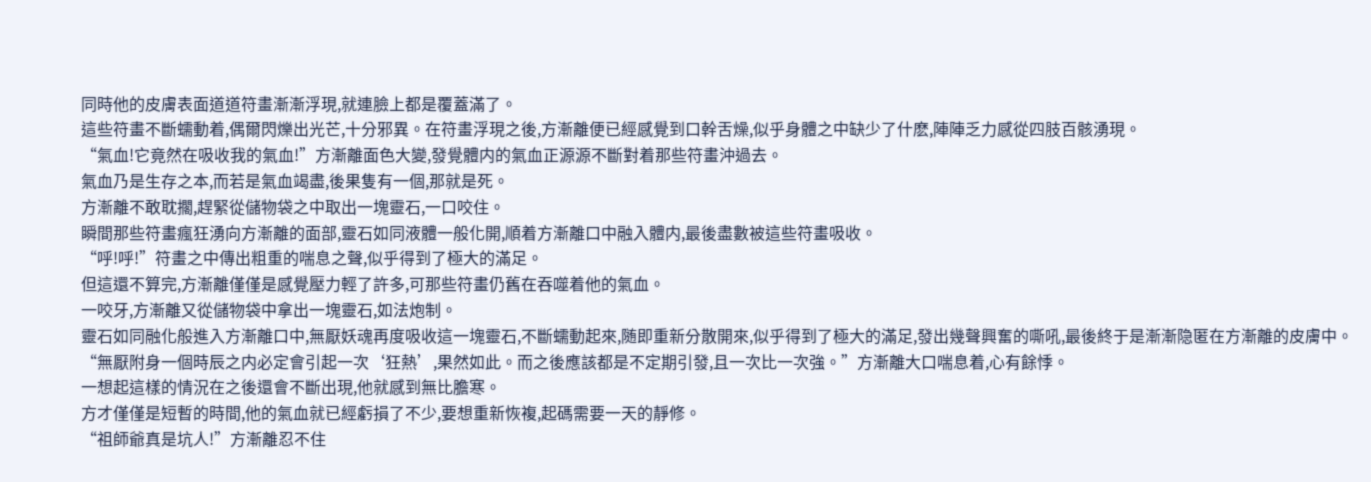同時他的皮膚表面道道符畫漸漸浮現,就連臉上都是覆蓋滿了。
這些符畫不斷蠕動着,偶爾閃爍出光芒,十分邪異。在符畫浮現之後,方漸離便已經感覺到口幹舌燥,似乎身體之中缺少了什麽,陣陣乏力感從四肢百骸湧現。
“氣血!它竟然在吸收我的氣血!”方漸離面色大變,發覺體内的氣血正源源不斷對着那些符畫沖過去。
氣血乃是生存之本,而若是氣血竭盡,後果隻有一個,那就是死。
方漸離不敢耽擱,趕緊從儲物袋之中取出一塊靈石,一口咬住。
瞬間那些符畫瘋狂湧向方漸離的面部,靈石如同液體一般化開,順着方漸離口中融入體内,最後盡數被這些符畫吸收。
“呼!呼!”符畫之中傳出粗重的喘息之聲,似乎得到了極大的滿足。
但這還不算完,方漸離僅僅是感覺壓力輕了許多,可那些符畫仍舊在吞噬着他的氣血。
一咬牙,方漸離又從儲物袋中拿出一塊靈石,如法炮制。
靈石如同融化般進入方漸離口中,無厭妖魂再度吸收這一塊靈石,不斷蠕動起來,随即重新分散開來,似乎得到了極大的滿足,發出幾聲興奮的嘶吼,最後終于是漸漸隐匿在方漸離的皮膚中。
“無厭附身一個時辰之内必定會引起一次‘狂熱’,果然如此。而之後應該都是不定期引發,且一次比一次強。”方漸離大口喘息着,心有餘悸。
一想起這樣的情況在之後還會不斷出現,他就感到無比膽寒。
方才僅僅是短暫的時間,他的氣血就已經虧損了不少,要想重新恢複,起碼需要一天的靜修。
“祖師爺真是坑人!”方漸離忍不住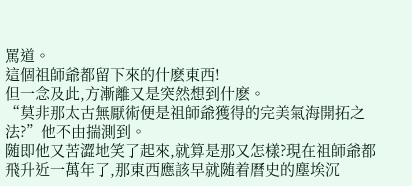罵道。
這個祖師爺都留下來的什麽東西!
但一念及此,方漸離又是突然想到什麽。
“莫非那太古無厭術便是祖師爺獲得的完美氣海開拓之法?”他不由揣測到。
随即他又苦澀地笑了起來,就算是那又怎樣?現在祖師爺都飛升近一萬年了,那東西應該早就随着曆史的塵埃沉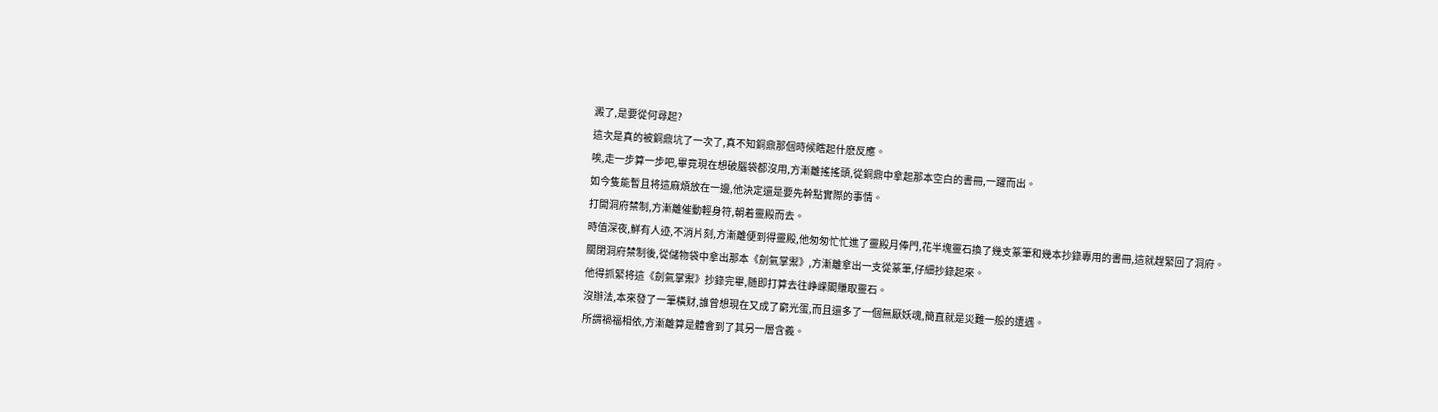澱了,是要從何尋起?
這次是真的被銅鼎坑了一次了,真不知銅鼎那個時候瞎起什麽反應。
唉,走一步算一步吧,畢竟現在想破腦袋都沒用,方漸離搖搖頭,從銅鼎中拿起那本空白的書冊,一躍而出。
如今隻能暫且将這麻煩放在一邊,他決定還是要先幹點實際的事情。
打開洞府禁制,方漸離催動輕身符,朝着靈殿而去。
時值深夜,鮮有人迹,不消片刻,方漸離便到得靈殿,他匆匆忙忙進了靈殿月俸門,花半塊靈石換了幾支篆筆和幾本抄錄專用的書冊,這就趕緊回了洞府。
關閉洞府禁制後,從儲物袋中拿出那本《劍氣掌禦》,方漸離拿出一支從篆筆,仔細抄錄起來。
他得抓緊将這《劍氣掌禦》抄錄完畢,随即打算去往峥嵘閣賺取靈石。
沒辦法,本來發了一筆橫财,誰曾想現在又成了窮光蛋,而且還多了一個無厭妖魂,簡直就是災難一般的遭遇。
所謂禍福相依,方漸離算是體會到了其另一層含義。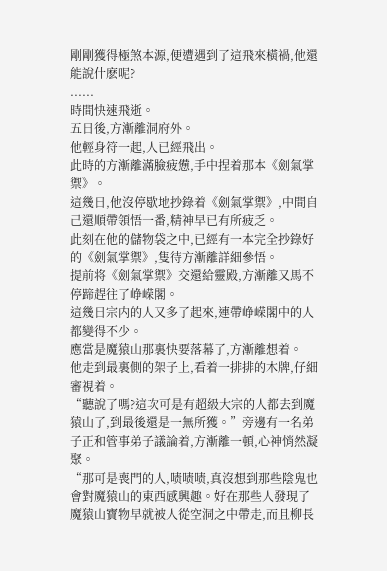剛剛獲得極煞本源,便遭遇到了這飛來橫禍,他還能說什麽呢?
......
時間快速飛逝。
五日後,方漸離洞府外。
他輕身符一起,人已經飛出。
此時的方漸離滿臉疲憊,手中捏着那本《劍氣掌禦》。
這幾日,他沒停歇地抄錄着《劍氣掌禦》,中間自己還順帶領悟一番,精神早已有所疲乏。
此刻在他的儲物袋之中,已經有一本完全抄錄好的《劍氣掌禦》,隻待方漸離詳細參悟。
提前将《劍氣掌禦》交還給靈殿,方漸離又馬不停蹄趕往了峥嵘閣。
這幾日宗内的人又多了起來,連帶峥嵘閣中的人都變得不少。
應當是魔猿山那裏快要落幕了,方漸離想着。
他走到最裏側的架子上,看着一排排的木牌,仔細審視着。
“聽說了嗎?這次可是有超級大宗的人都去到魔猿山了,到最後還是一無所獲。”旁邊有一名弟子正和管事弟子議論着,方漸離一頓,心神悄然凝聚。
“那可是喪門的人,啧啧啧,真沒想到那些陰鬼也會對魔猿山的東西感興趣。好在那些人發現了魔猿山寶物早就被人從空洞之中帶走,而且柳長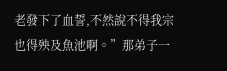老發下了血誓,不然說不得我宗也得殃及魚池啊。”那弟子一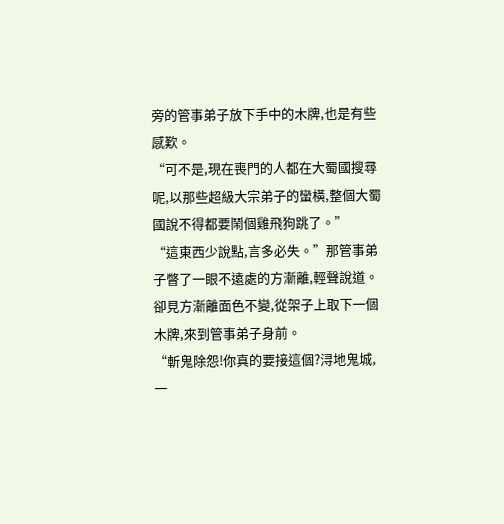旁的管事弟子放下手中的木牌,也是有些感歎。
“可不是,現在喪門的人都在大蜀國搜尋呢,以那些超級大宗弟子的蠻橫,整個大蜀國說不得都要鬧個雞飛狗跳了。”
“這東西少說點,言多必失。”那管事弟子瞥了一眼不遠處的方漸離,輕聲說道。
卻見方漸離面色不變,從架子上取下一個木牌,來到管事弟子身前。
“斬鬼除怨!你真的要接這個?浔地鬼城,一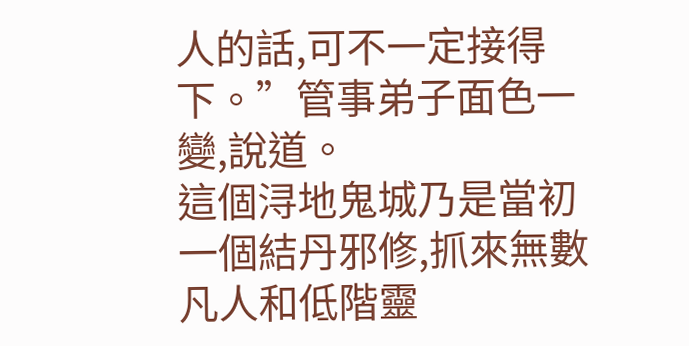人的話,可不一定接得下。”管事弟子面色一變,說道。
這個浔地鬼城乃是當初一個結丹邪修,抓來無數凡人和低階靈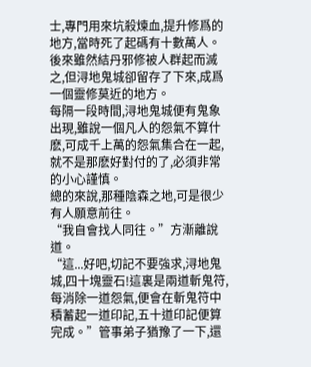士,專門用來坑殺煉血,提升修爲的地方,當時死了起碼有十數萬人。
後來雖然結丹邪修被人群起而滅之,但浔地鬼城卻留存了下來,成爲一個靈修莫近的地方。
每隔一段時間,浔地鬼城便有鬼象出現,雖說一個凡人的怨氣不算什麽,可成千上萬的怨氣集合在一起,就不是那麽好對付的了,必須非常的小心謹慎。
總的來說,那種陰森之地,可是很少有人願意前往。
“我自會找人同往。”方漸離說道。
“這...好吧,切記不要強求,浔地鬼城,四十塊靈石!這裏是兩道斬鬼符,每消除一道怨氣,便會在斬鬼符中積蓄起一道印記,五十道印記便算完成。”管事弟子猶豫了一下,還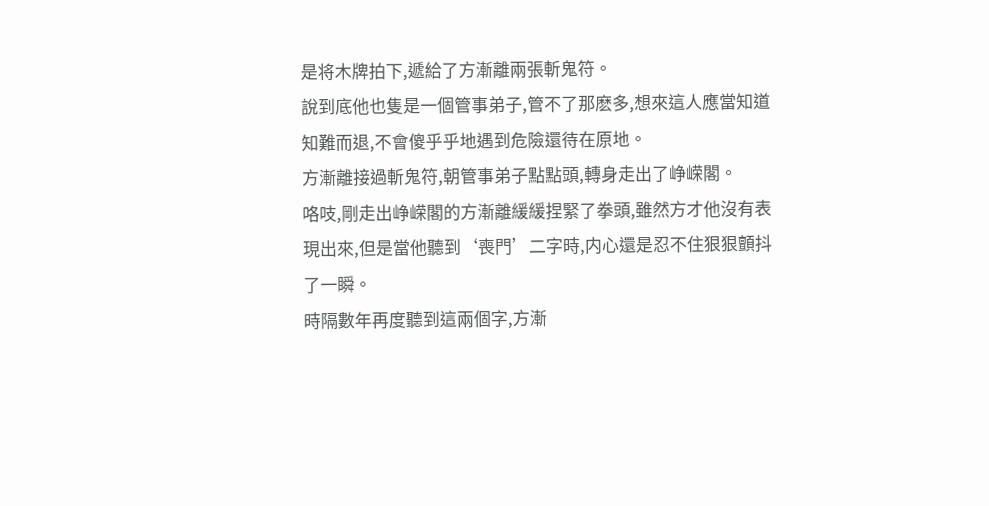是将木牌拍下,遞給了方漸離兩張斬鬼符。
說到底他也隻是一個管事弟子,管不了那麽多,想來這人應當知道知難而退,不會傻乎乎地遇到危險還待在原地。
方漸離接過斬鬼符,朝管事弟子點點頭,轉身走出了峥嵘閣。
咯吱,剛走出峥嵘閣的方漸離緩緩捏緊了拳頭,雖然方才他沒有表現出來,但是當他聽到‘喪門’二字時,内心還是忍不住狠狠顫抖了一瞬。
時隔數年再度聽到這兩個字,方漸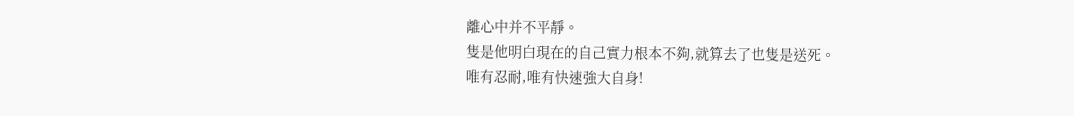離心中并不平靜。
隻是他明白現在的自己實力根本不夠,就算去了也隻是送死。
唯有忍耐,唯有快速強大自身!